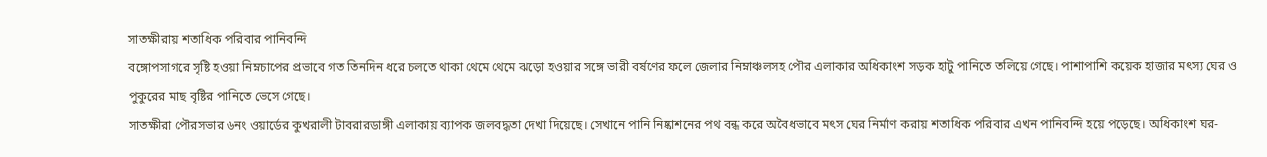সাতক্ষীরায় শতাধিক পরিবার পানিবন্দি
বঙ্গোপসাগরে সৃষ্টি হওয়া নিম্নচাপের প্রভাবে গত তিনদিন ধরে চলতে থাকা থেমে থেমে ঝড়ো হওয়ার সঙ্গে ভারী বর্ষণের ফলে জেলার নিম্নাঞ্চলসহ পৌর এলাকার অধিকাংশ সড়ক হাটু পানিতে তলিয়ে গেছে। পাশাপাশি কয়েক হাজার মৎস্য ঘের ও পুকুরের মাছ বৃষ্টির পানিতে ভেসে গেছে।
সাতক্ষীরা পৌরসভার ৬নং ওয়ার্ডের কুখরালী টাবরারডাঙ্গী এলাকায় ব্যাপক জলবদ্ধতা দেখা দিয়েছে। সেখানে পানি নিষ্কাশনের পথ বন্ধ করে অবৈধভাবে মৎস ঘের নির্মাণ করায় শতাধিক পরিবার এখন পানিবন্দি হয়ে পড়েছে। অধিকাংশ ঘর-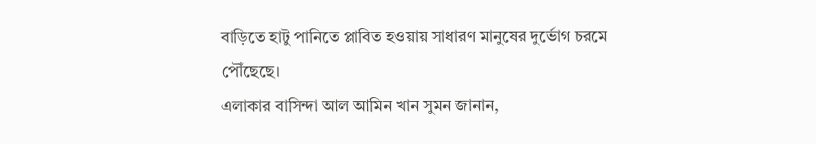বাড়িতে হাটু পানিতে প্লাবিত হওয়ায় সাধারণ মানুষের দুর্ভোগ চরমে পৌঁছেছে।
এলাকার বাসিন্দা আল আমিন খান সুমন জানান,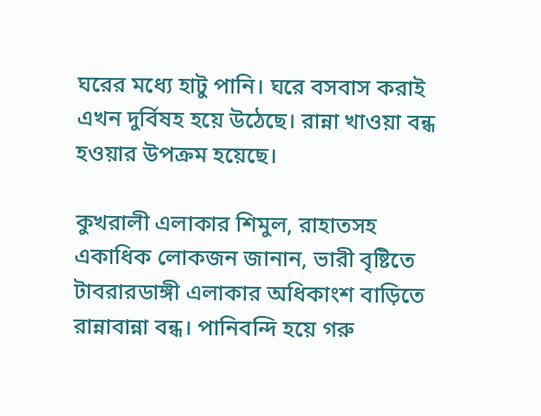ঘরের মধ্যে হাটু পানি। ঘরে বসবাস করাই এখন দুর্বিষহ হয়ে উঠেছে। রান্না খাওয়া বন্ধ হওয়ার উপক্রম হয়েছে।

কুখরালী এলাকার শিমুল, রাহাতসহ একাধিক লোকজন জানান, ভারী বৃষ্টিতে টাবরারডাঙ্গী এলাকার অধিকাংশ বাড়িতে রান্নাবান্না বন্ধ। পানিবন্দি হয়ে গরু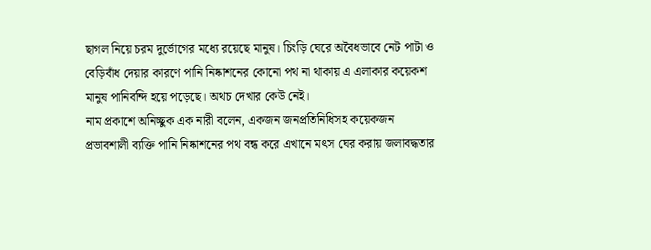ছাগল নিয়ে চরম দুর্ভোগের মধ্যে রয়েছে মানুষ। চিংড়ি ঘেরে অবৈধভাবে নেট পাটা ও বেড়িবাঁধ দেয়ার কারণে পানি নিষ্কাশনের কোনো পথ না থাকায় এ এলাকার কয়েকশ মানুষ পানিবন্দি হয়ে পড়েছে। অথচ দেখার কেউ নেই।
নাম প্রকাশে অনিচ্ছুক এক নারী বলেন, একজন জনপ্রতিনিধিসহ কয়েকজন প্রভাবশালী ব্যক্তি পানি নিষ্কাশনের পথ বন্ধ করে এখানে মৎস ঘের করায় জলাবদ্ধতার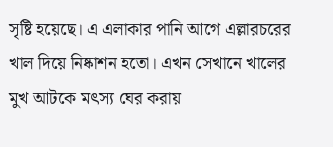সৃষ্টি হয়েছে। এ এলাকার পানি আগে এল্লারচরের খাল দিয়ে নিষ্কাশন হতো। এখন সেখানে খালের মুখ আটকে মৎস্য ঘের করায়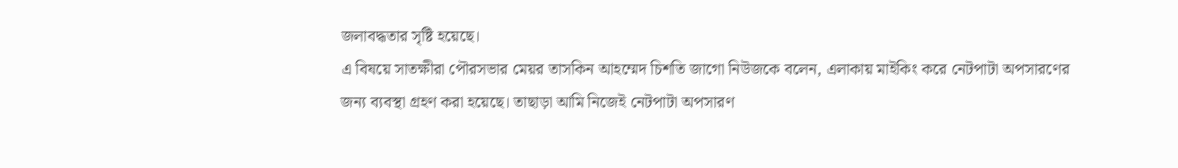জলাবদ্ধতার সৃষ্টি হয়েছে।
এ বিষয়ে সাতক্ষীরা পৌরসভার মেয়র তাসকিন আহম্মেদ চিশতি জাগো নিউজকে বলেন, এলাকায় মাইকিং করে নেটপাটা অপসারণের জন্য ব্যবস্থা গ্রহণ করা হয়েছে। তাছাড়া আমি নিজেই নেটপাটা অপসারণ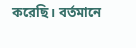করেছি। বর্তমানে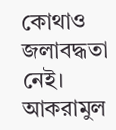কোথাও জলাবদ্ধতা নেই।
আকরামুল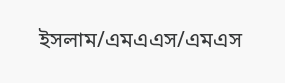ইসলাম/এমএএস/এমএস